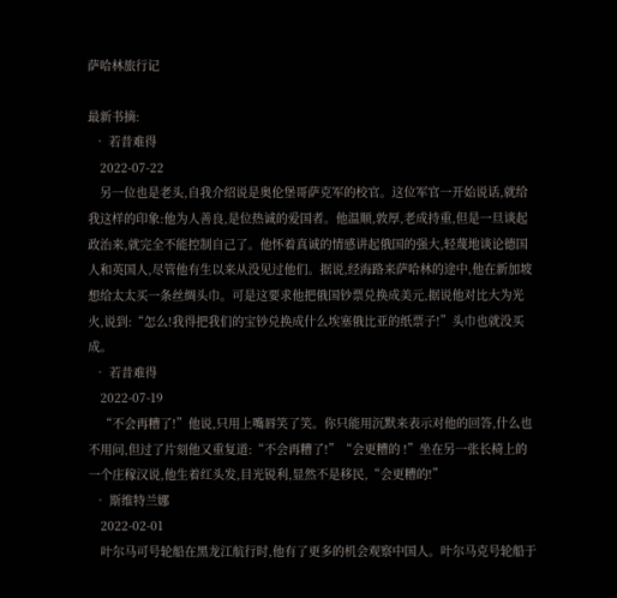萨哈林旅行记

最新书摘:
  • 若昔难得
    2022-07-22
    另一位也是老头,自我介绍说是奥伦堡哥萨克军的校官。这位军官一开始说话,就给我这样的印象:他为人善良,是位热诚的爱国者。他温顺,敦厚,老成持重,但是一旦谈起政治来,就完全不能控制自己了。他怀着真诚的情感讲起俄国的强大,轻蔑地谈论德国人和英国人,尽管他有生以来从没见过他们。据说,经海路来萨哈林的途中,他在新加坡想给太太买一条丝绸头巾。可是这要求他把俄国钞票兑换成美元,据说他对比大为光火,说到:“怎么!我得把我们的宝钞兑换成什么埃塞俄比亚的纸票子!”头巾也就没买成。
  • 若昔难得
    2022-07-19
    “不会再糟了!”他说,只用上嘴唇笑了笑。你只能用沉默来表示对他的回答,什么也不用问,但过了片刻他又重复道:“不会再糟了!”“会更糟的 !”坐在另一张长椅上的一个庄稼汉说,他生着红头发,目光锐利,显然不是移民,“会更糟的!”
  • 斯维特兰娜
    2022-02-01
    叶尔马可号轮船在黑龙江航行时,他有了更多的机会观察中国人。叶尔马克号轮船于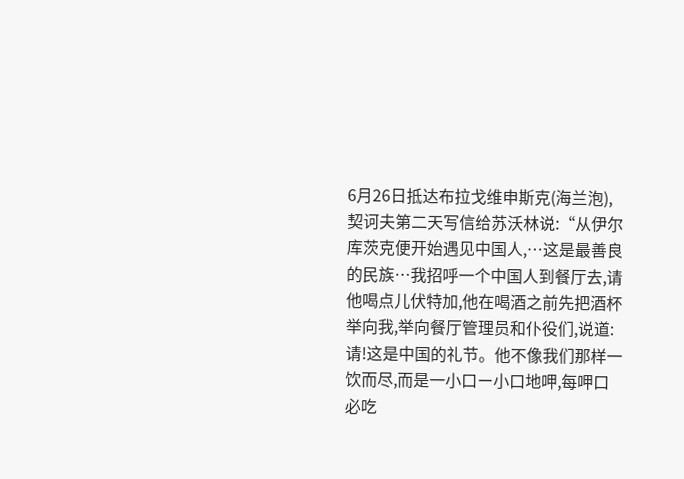6月26日抵达布拉戈维申斯克(海兰泡),契诃夫第二天写信给苏沃林说:“从伊尔库茨克便开始遇见中国人,…这是最善良的民族…我招呼一个中国人到餐厅去,请他喝点儿伏特加,他在喝酒之前先把酒杯举向我,举向餐厅管理员和仆役们,说道:请!这是中国的礼节。他不像我们那样一饮而尽,而是一小口ー小口地呷,每呷口必吃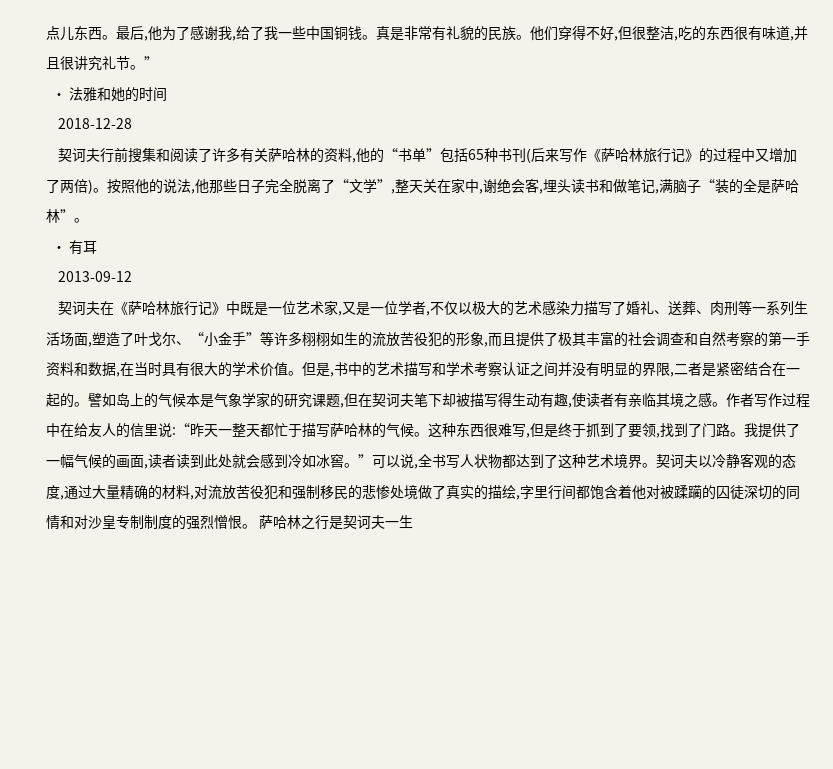点儿东西。最后,他为了感谢我,给了我一些中国铜钱。真是非常有礼貌的民族。他们穿得不好,但很整洁,吃的东西很有味道,并且很讲究礼节。”
  • 法雅和她的时间
    2018-12-28
    契诃夫行前搜集和阅读了许多有关萨哈林的资料,他的“书单”包括65种书刊(后来写作《萨哈林旅行记》的过程中又增加了两倍)。按照他的说法,他那些日子完全脱离了“文学”,整天关在家中,谢绝会客,埋头读书和做笔记,满脑子“装的全是萨哈林”。
  • 有耳
    2013-09-12
    契诃夫在《萨哈林旅行记》中既是一位艺术家,又是一位学者,不仅以极大的艺术感染力描写了婚礼、送葬、肉刑等一系列生活场面,塑造了叶戈尔、“小金手”等许多栩栩如生的流放苦役犯的形象,而且提供了极其丰富的社会调查和自然考察的第一手资料和数据,在当时具有很大的学术价值。但是,书中的艺术描写和学术考察认证之间并没有明显的界限,二者是紧密结合在一起的。譬如岛上的气候本是气象学家的研究课题,但在契诃夫笔下却被描写得生动有趣,使读者有亲临其境之感。作者写作过程中在给友人的信里说:“昨天一整天都忙于描写萨哈林的气候。这种东西很难写,但是终于抓到了要领,找到了门路。我提供了一幅气候的画面,读者读到此处就会感到冷如冰窖。”可以说,全书写人状物都达到了这种艺术境界。契诃夫以冷静客观的态度,通过大量精确的材料,对流放苦役犯和强制移民的悲惨处境做了真实的描绘,字里行间都饱含着他对被蹂躏的囚徒深切的同情和对沙皇专制制度的强烈憎恨。 萨哈林之行是契诃夫一生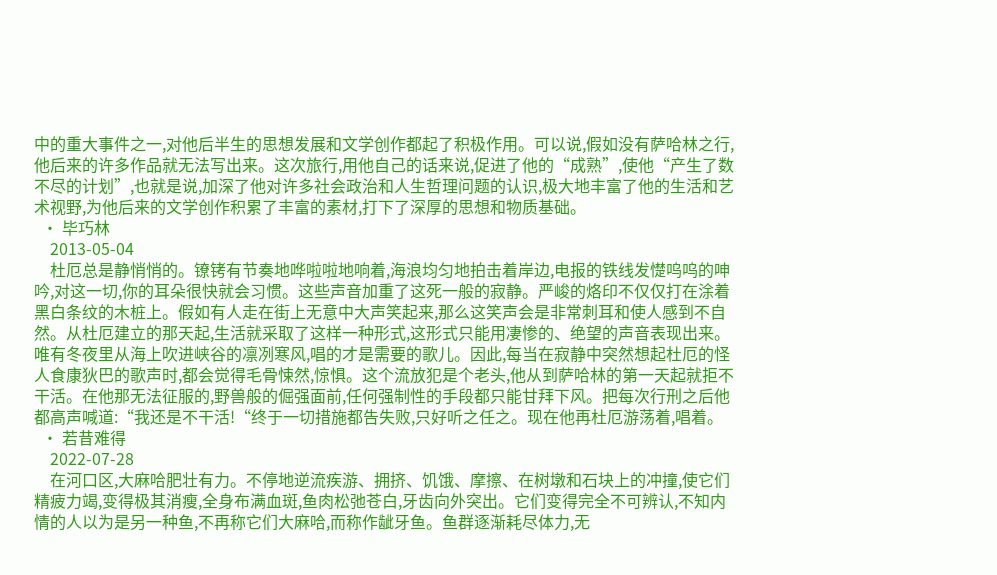中的重大事件之一,对他后半生的思想发展和文学创作都起了积极作用。可以说,假如没有萨哈林之行,他后来的许多作品就无法写出来。这次旅行,用他自己的话来说,促进了他的“成熟”,使他“产生了数不尽的计划”,也就是说,加深了他对许多社会政治和人生哲理问题的认识,极大地丰富了他的生活和艺术视野,为他后来的文学创作积累了丰富的素材,打下了深厚的思想和物质基础。
  • 毕巧林
    2013-05-04
    杜厄总是静悄悄的。镣铐有节奏地哗啦啦地响着,海浪均匀地拍击着岸边,电报的铁线发憷呜呜的呻吟,对这一切,你的耳朵很快就会习惯。这些声音加重了这死一般的寂静。严峻的烙印不仅仅打在涂着黑白条纹的木桩上。假如有人走在街上无意中大声笑起来,那么这笑声会是非常刺耳和使人感到不自然。从杜厄建立的那天起,生活就采取了这样一种形式,这形式只能用凄惨的、绝望的声音表现出来。唯有冬夜里从海上吹进峡谷的凛冽寒风,唱的才是需要的歌儿。因此,每当在寂静中突然想起杜厄的怪人食康狄巴的歌声时,都会觉得毛骨悚然,惊惧。这个流放犯是个老头,他从到萨哈林的第一天起就拒不干活。在他那无法征服的,野兽般的倔强面前,任何强制性的手段都只能甘拜下风。把每次行刑之后他都高声喊道:“我还是不干活!“终于一切措施都告失败,只好听之任之。现在他再杜厄游荡着,唱着。
  • 若昔难得
    2022-07-28
    在河口区,大麻哈肥壮有力。不停地逆流疾游、拥挤、饥饿、摩擦、在树墩和石块上的冲撞,使它们精疲力竭,变得极其消瘦,全身布满血斑,鱼肉松弛苍白,牙齿向外突出。它们变得完全不可辨认,不知内情的人以为是另一种鱼,不再称它们大麻哈,而称作龇牙鱼。鱼群逐渐耗尽体力,无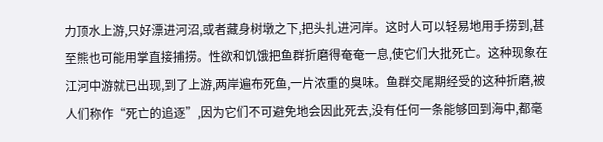力顶水上游,只好漂进河沼,或者藏身树墩之下,把头扎进河岸。这时人可以轻易地用手捞到,甚至熊也可能用掌直接捕捞。性欲和饥饿把鱼群折磨得奄奄一息,使它们大批死亡。这种现象在江河中游就已出现,到了上游,两岸遍布死鱼,一片浓重的臭味。鱼群交尾期经受的这种折磨,被人们称作“死亡的追逐”,因为它们不可避免地会因此死去,没有任何一条能够回到海中,都毫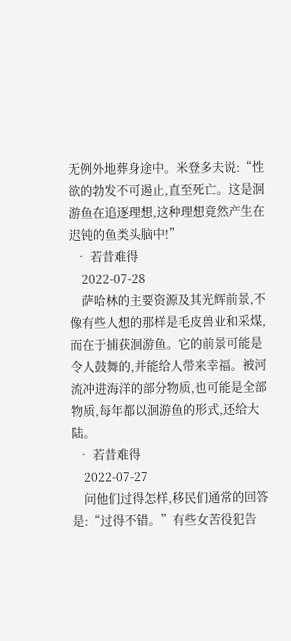无例外地葬身途中。米登多夫说:“性欲的勃发不可遏止,直至死亡。这是洄游鱼在追逐理想,这种理想竟然产生在迟钝的鱼类头脑中!”
  • 若昔难得
    2022-07-28
    萨哈林的主要资源及其光辉前景,不像有些人想的那样是毛皮兽业和采煤,而在于捕获洄游鱼。它的前景可能是令人鼓舞的,并能给人带来幸福。被河流冲进海洋的部分物质,也可能是全部物质,每年都以洄游鱼的形式,还给大陆。
  • 若昔难得
    2022-07-27
    问他们过得怎样,移民们通常的回答是:“过得不错。”有些女苦役犯告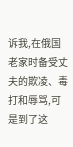诉我,在俄国老家时备受丈夫的欺凌、毒打和辱骂,可是到了这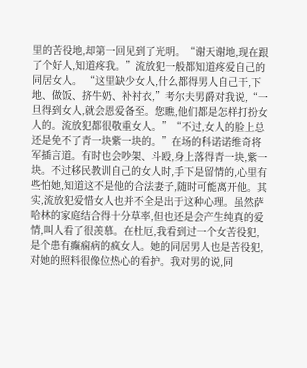里的苦役地,却第一回见到了光明。“谢天谢地,现在跟了个好人,知道疼我。”流放犯一般都知道疼爱自己的同居女人。 “这里缺少女人,什么都得男人自己干,下地、做饭、挤牛奶、补衬衣,”考尔夫男爵对我说,“一旦得到女人,就会恩爱备至。您瞧,他们都是怎样打扮女人的。流放犯都很敬重女人。”“不过,女人的脸上总还是免不了青一块紫一块的。”在场的科诺诺维奇将军插言道。有时也会吵架、斗殴,身上落得青一块,紫一块。不过移民教训自己的女人时,手下是留情的,心里有些怕她,知道这不是他的合法妻子,随时可能离开他。其实,流放犯爱惜女人也并不全是出于这种心理。虽然萨哈林的家庭结合得十分草率,但也还是会产生纯真的爱情,叫人看了很羡慕。在杜厄,我看到过一个女苦役犯,是个患有癫痫病的疯女人。她的同居男人也是苦役犯,对她的照料很像位热心的看护。我对男的说,同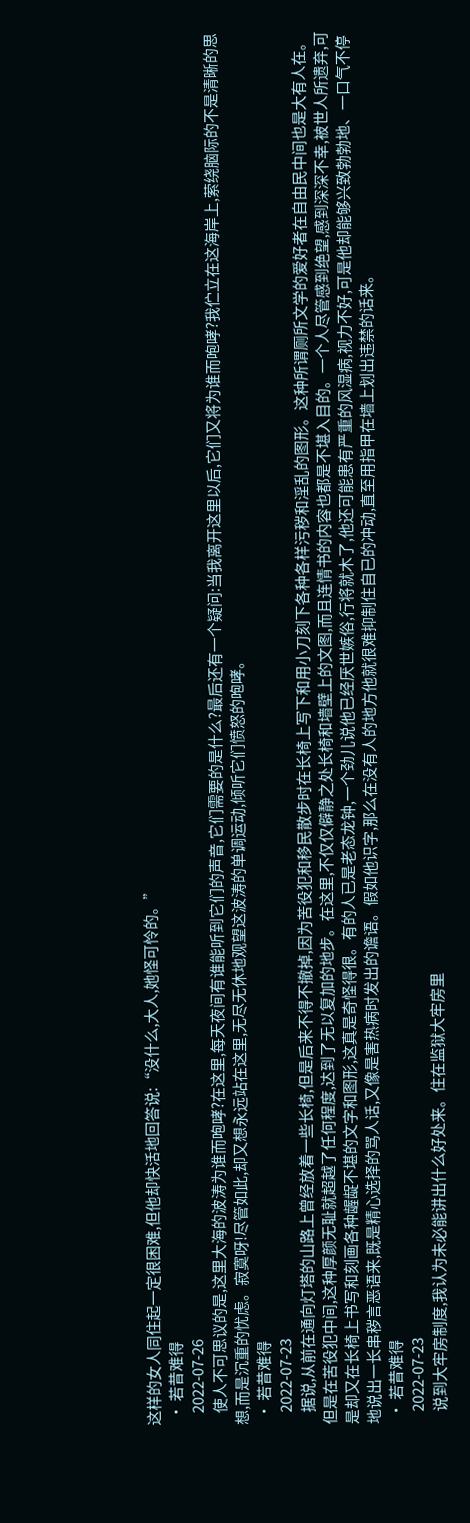这样的女人同住起一定很困难,但他却快活地回答说:“没什么,大人,她怪可怜的。”
  • 若昔难得
    2022-07-26
    使人不可思议的是,这里大海的波涛为谁而咆哮?在这里,每天夜间有谁能听到它们的声音,它们需要的是什么?最后还有一个疑问:当我离开这里以后,它们又将为谁而咆哮?我伫立在这海岸上,萦绕脑际的不是清晰的思想,而是沉重的忧虑。寂寞呀!尽管如此,却又想永远站在这里,无尽无休地观望这波涛的单调运动,倾听它们愤怒的咆哮。
  • 若昔难得
    2022-07-23
    据说,从前在通向灯塔的山路上曾经放着一些长椅,但是后来不得不撤掉,因为苦役犯和移民散步时在长椅上写下和用小刀刻下各种各样污秽和淫乱的图形。这种所谓厕所文学的爱好者在自由民中间也是大有人在。但是在苦役犯中间,这种厚颜无耻就超越了任何程度,达到了无以复加的地步。在这里,不仅仅僻静之处长椅和墙壁上的文图,而且连情书的内容也都是不堪入目的。一个人尽管感到绝望,感到深深不幸,被世人所遗弃,可是却又在长椅上书写和刻画各种龌龊不堪的文字和图形,这真是奇怪得很。有的人已是老态龙钟,一个劲儿说他已经厌世嫉俗,行将就木了,他还可能患有严重的风湿病,视力不好,可是他却能够兴致勃勃地、一口气不停地说出一长串秽言恶语来,既是精心选择的骂人话,又像是害热病时发出的谵语。假如他识字,那么在没有人的地方他就很难抑制住自已的冲动,直至用指甲在墙上划出违禁的话来。
  • 若昔难得
    2022-07-23
    说到大牢房制度,我认为未必能讲出什么好处来。住在监狱大牢房里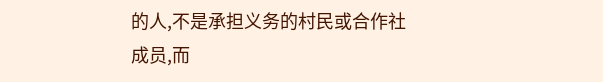的人,不是承担义务的村民或合作社成员,而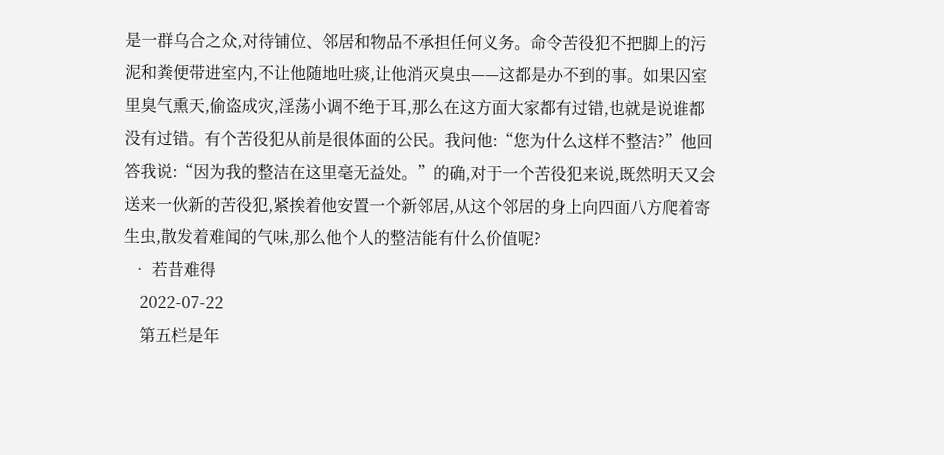是一群乌合之众,对待铺位、邻居和物品不承担任何义务。命令苦役犯不把脚上的污泥和粪便带进室内,不让他随地吐痰,让他消灭臭虫——这都是办不到的事。如果囚室里臭气熏天,偷盗成灾,淫荡小调不绝于耳,那么在这方面大家都有过错,也就是说谁都没有过错。有个苦役犯从前是很体面的公民。我问他:“您为什么这样不整洁?”他回答我说:“因为我的整洁在这里毫无益处。”的确,对于一个苦役犯来说,既然明天又会送来一伙新的苦役犯,紧挨着他安置一个新邻居,从这个邻居的身上向四面八方爬着寄生虫,散发着难闻的气味,那么他个人的整洁能有什么价值呢?
  • 若昔难得
    2022-07-22
    第五栏是年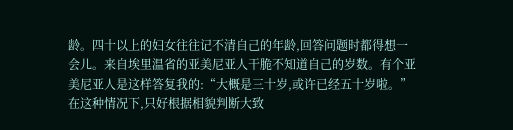龄。四十以上的妇女往往记不清自己的年龄,回答问题时都得想一会儿。来自埃里温省的亚美尼亚人干脆不知道自己的岁数。有个亚美尼亚人是这样答复我的:“大概是三十岁,或许已经五十岁啦。”在这种情况下,只好根据相貌判断大致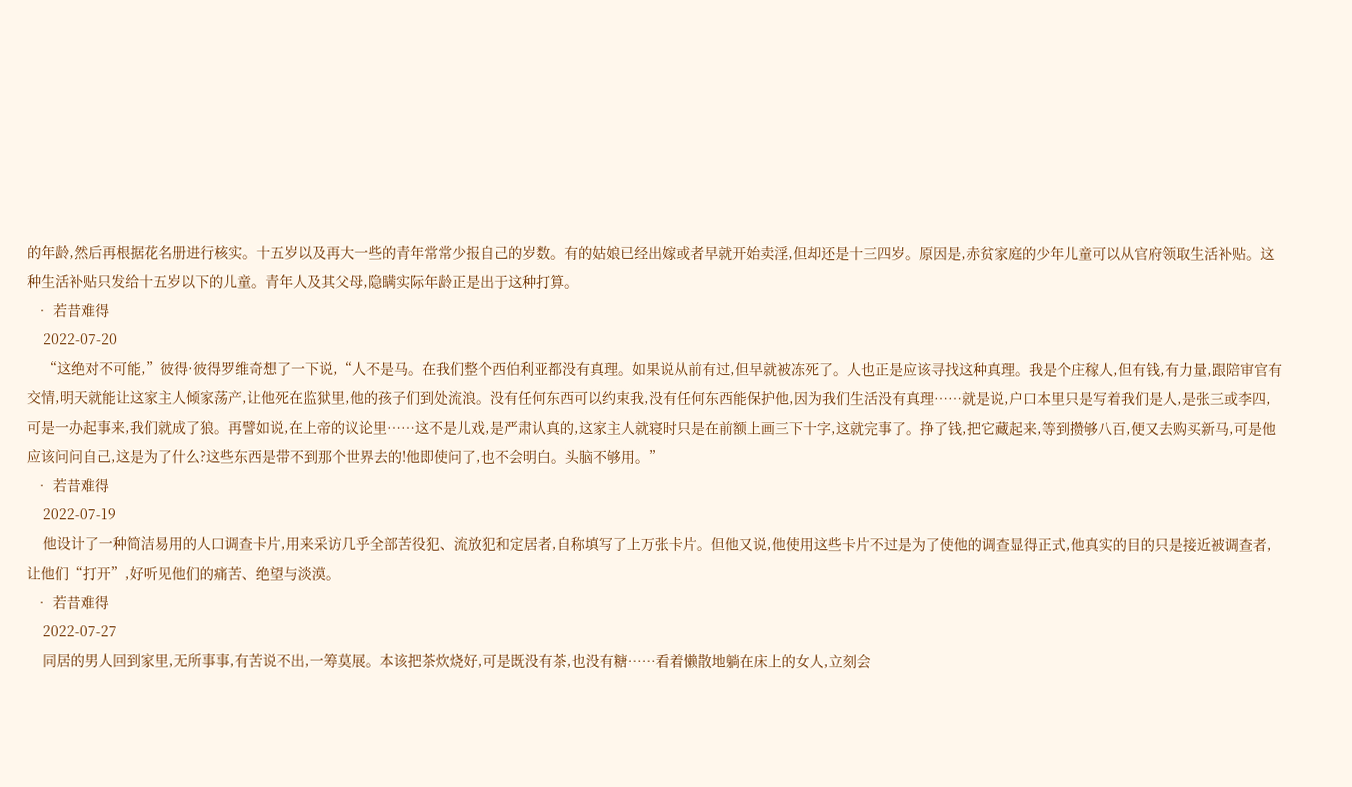的年龄,然后再根据花名册进行核实。十五岁以及再大一些的青年常常少报自己的岁数。有的姑娘已经出嫁或者早就开始卖淫,但却还是十三四岁。原因是,赤贫家庭的少年儿童可以从官府领取生活补贴。这种生活补贴只发给十五岁以下的儿童。青年人及其父母,隐瞒实际年龄正是出于这种打算。
  • 若昔难得
    2022-07-20
    “这绝对不可能,”彼得·彼得罗维奇想了一下说,“人不是马。在我们整个西伯利亚都没有真理。如果说从前有过,但早就被冻死了。人也正是应该寻找这种真理。我是个庄稼人,但有钱,有力量,跟陪审官有交情,明天就能让这家主人倾家荡产,让他死在监狱里,他的孩子们到处流浪。没有任何东西可以约束我,没有任何东西能保护他,因为我们生活没有真理……就是说,户口本里只是写着我们是人,是张三或李四,可是一办起事来,我们就成了狼。再譬如说,在上帝的议论里……这不是儿戏,是严肃认真的,这家主人就寝时只是在前额上画三下十字,这就完事了。挣了钱,把它藏起来,等到攒够八百,便又去购买新马,可是他应该问问自己,这是为了什么?这些东西是带不到那个世界去的!他即使问了,也不会明白。头脑不够用。”
  • 若昔难得
    2022-07-19
    他设计了一种简洁易用的人口调查卡片,用来采访几乎全部苦役犯、流放犯和定居者,自称填写了上万张卡片。但他又说,他使用这些卡片不过是为了使他的调查显得正式,他真实的目的只是接近被调查者,让他们“打开”,好听见他们的痛苦、绝望与淡漠。
  • 若昔难得
    2022-07-27
    同居的男人回到家里,无所事事,有苦说不出,一筹莫展。本该把茶炊烧好,可是既没有茶,也没有糖……看着懒散地躺在床上的女人,立刻会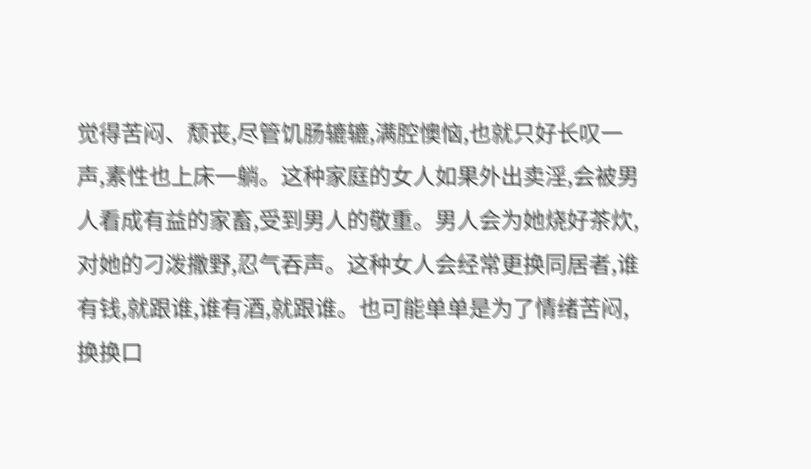觉得苦闷、颓丧,尽管饥肠辘辘,满腔懊恼,也就只好长叹一声,素性也上床一躺。这种家庭的女人如果外出卖淫,会被男人看成有益的家畜,受到男人的敬重。男人会为她烧好茶炊,对她的刁泼撒野,忍气吞声。这种女人会经常更换同居者,谁有钱,就跟谁,谁有酒,就跟谁。也可能单单是为了情绪苦闷,换换口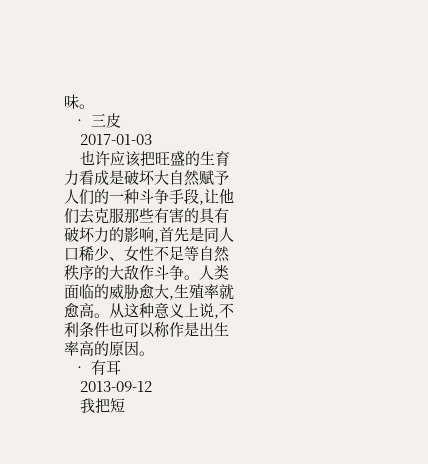味。
  • 三皮
    2017-01-03
    也许应该把旺盛的生育力看成是破坏大自然赋予人们的一种斗争手段,让他们去克服那些有害的具有破坏力的影响,首先是同人口稀少、女性不足等自然秩序的大敌作斗争。人类面临的威胁愈大,生殖率就愈高。从这种意义上说,不利条件也可以称作是出生率高的原因。
  • 有耳
    2013-09-12
    我把短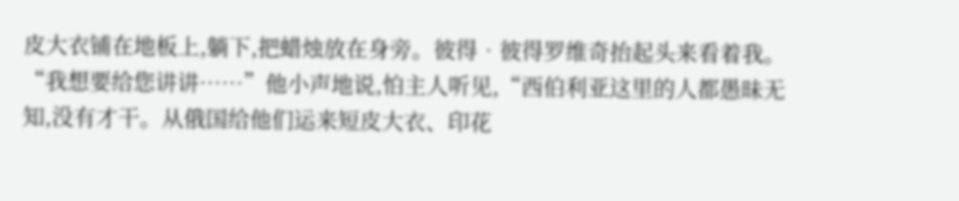皮大衣铺在地板上,躺下,把蜡烛放在身旁。彼得•彼得罗维奇抬起头来看着我。 “我想要给您讲讲……”他小声地说,怕主人听见,“西伯利亚这里的人都愚昧无知,没有才干。从俄国给他们运来短皮大衣、印花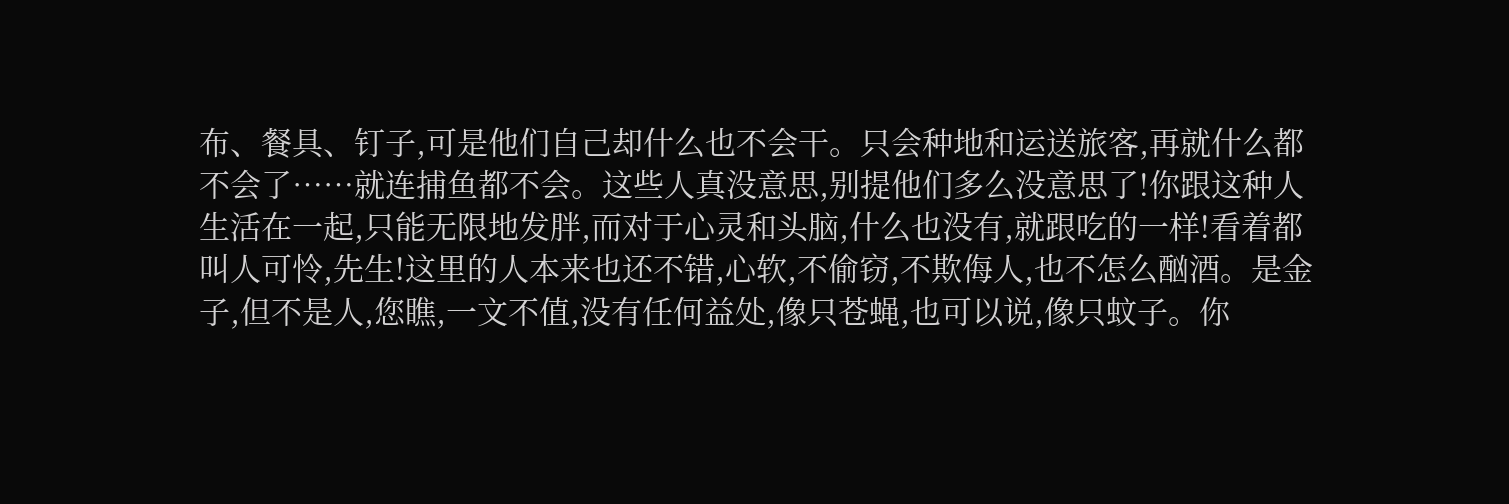布、餐具、钉子,可是他们自己却什么也不会干。只会种地和运送旅客,再就什么都不会了……就连捕鱼都不会。这些人真没意思,别提他们多么没意思了!你跟这种人生活在一起,只能无限地发胖,而对于心灵和头脑,什么也没有,就跟吃的一样!看着都叫人可怜,先生!这里的人本来也还不错,心软,不偷窃,不欺侮人,也不怎么酗酒。是金子,但不是人,您瞧,一文不值,没有任何益处,像只苍蝇,也可以说,像只蚊子。你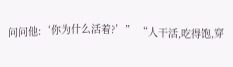问问他:‘你为什么活着?’” “人干活,吃得饱,穿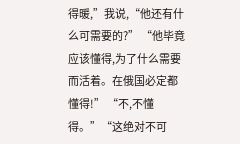得暖,”我说,“他还有什么可需要的?” “他毕竟应该懂得,为了什么需要而活着。在俄国必定都懂得!” “不,不懂得。”“这绝对不可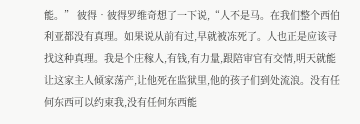能。” 彼得•彼得罗维奇想了一下说,“人不是马。在我们整个西伯利亚都没有真理。如果说从前有过,早就被冻死了。人也正是应该寻找这种真理。我是个庄稼人,有钱,有力量,跟陪审官有交情,明天就能让这家主人倾家荡产,让他死在监狱里,他的孩子们到处流浪。没有任何东西可以约束我,没有任何东西能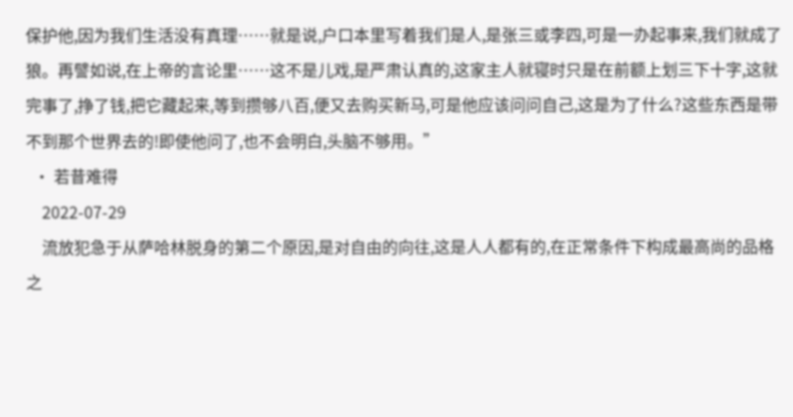保护他,因为我们生活没有真理……就是说,户口本里写着我们是人,是张三或李四,可是一办起事来,我们就成了狼。再譬如说,在上帝的言论里……这不是儿戏,是严肃认真的,这家主人就寝时只是在前额上划三下十字,这就完事了,挣了钱,把它藏起来,等到攒够八百,便又去购买新马,可是他应该问问自己,这是为了什么?这些东西是带不到那个世界去的!即使他问了,也不会明白,头脑不够用。”
  • 若昔难得
    2022-07-29
    流放犯急于从萨哈林脱身的第二个原因,是对自由的向往,这是人人都有的,在正常条件下构成最高尚的品格之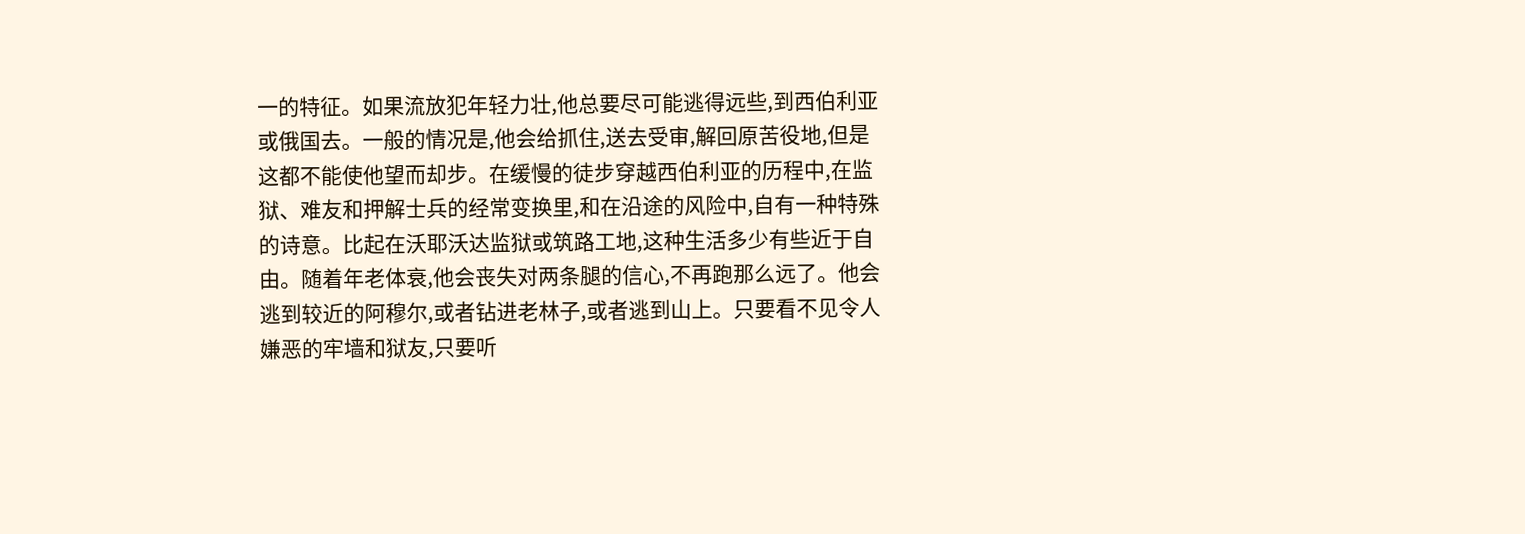一的特征。如果流放犯年轻力壮,他总要尽可能逃得远些,到西伯利亚或俄国去。一般的情况是,他会给抓住,送去受审,解回原苦役地,但是这都不能使他望而却步。在缓慢的徒步穿越西伯利亚的历程中,在监狱、难友和押解士兵的经常变换里,和在沿途的风险中,自有一种特殊的诗意。比起在沃耶沃达监狱或筑路工地,这种生活多少有些近于自由。随着年老体衰,他会丧失对两条腿的信心,不再跑那么远了。他会逃到较近的阿穆尔,或者钻进老林子,或者逃到山上。只要看不见令人嫌恶的牢墙和狱友,只要听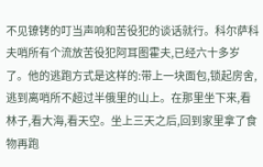不见镣铐的叮当声响和苦役犯的谈话就行。科尔萨科夫哨所有个流放苦役犯阿耳图霍夫,已经六十多岁了。他的逃跑方式是这样的:带上一块面包,锁起房舍,逃到离哨所不超过半俄里的山上。在那里坐下来,看林子,看大海,看天空。坐上三天之后,回到家里拿了食物再跑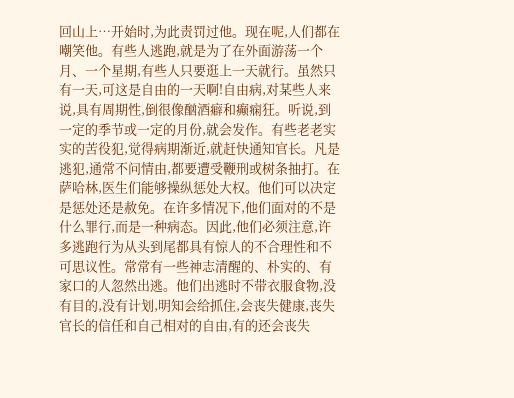回山上…开始时,为此责罚过他。现在呢,人们都在嘲笑他。有些人逃跑,就是为了在外面游荡一个月、一个星期,有些人只要逛上一天就行。虽然只有一天,可这是自由的一天啊!自由病,对某些人来说,具有周期性,倒很像酗酒癖和癫痫狂。听说,到一定的季节或一定的月份,就会发作。有些老老实实的苦役犯,觉得病期渐近,就赶快通知官长。凡是逃犯,通常不问情由,都要遭受鞭刑或树条抽打。在萨哈林,医生们能够操纵惩处大权。他们可以决定是惩处还是赦免。在许多情况下,他们面对的不是什么罪行,而是一种病态。因此,他们必须注意,许多逃跑行为从头到尾都具有惊人的不合理性和不可思议性。常常有一些神志清醒的、朴实的、有家口的人忽然出逃。他们出逃时不带衣服食物,没有目的,没有计划,明知会给抓住,会丧失健康,丧失官长的信任和自己相对的自由,有的还会丧失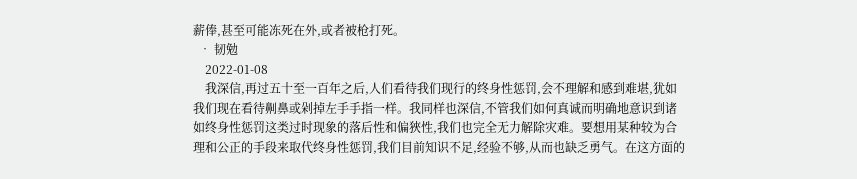薪俸,甚至可能冻死在外,或者被枪打死。
  • 韧勉
    2022-01-08
    我深信,再过五十至一百年之后,人们看待我们现行的终身性惩罚,会不理解和感到难堪,犹如我们现在看待劓鼻或剁掉左手手指一样。我同样也深信,不管我们如何真诚而明确地意识到诸如终身性惩罚这类过时现象的落后性和偏狹性,我们也完全无力解除灾难。要想用某种较为合理和公正的手段来取代终身性惩罚,我们目前知识不足,经验不够,从而也缺乏勇气。在这方面的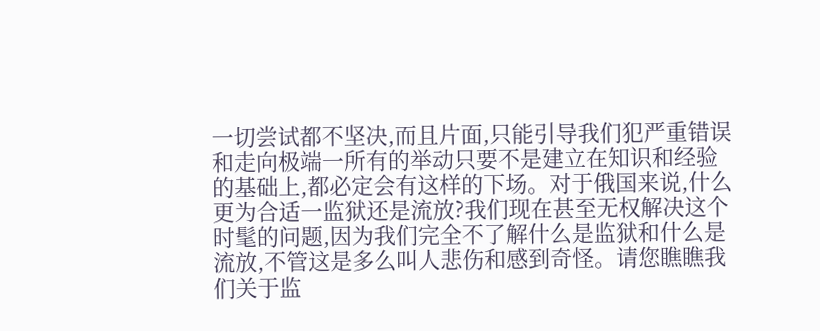一切尝试都不坚决,而且片面,只能引导我们犯严重错误和走向极端一所有的举动只要不是建立在知识和经验的基础上,都必定会有这样的下场。对于俄国来说,什么更为合适一监狱还是流放?我们现在甚至无权解决这个时髦的问题,因为我们完全不了解什么是监狱和什么是流放,不管这是多么叫人悲伤和感到奇怪。请您瞧瞧我们关于监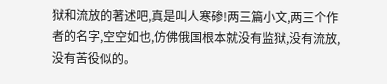狱和流放的著述吧,真是叫人寒碜!两三篇小文,两三个作者的名字,空空如也,仿佛俄国根本就没有监狱,没有流放,没有苦役似的。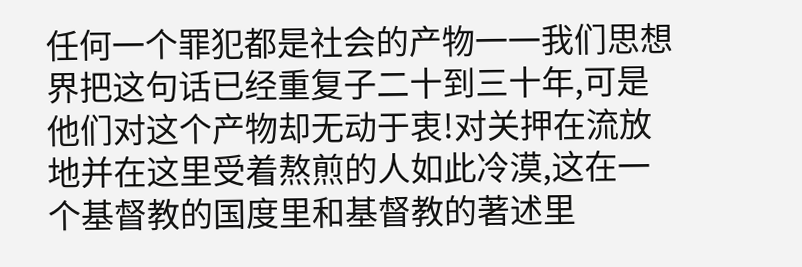任何一个罪犯都是社会的产物一一我们思想界把这句话已经重复子二十到三十年,可是他们对这个产物却无动于衷!对关押在流放地并在这里受着熬煎的人如此冷漠,这在一个基督教的国度里和基督教的著述里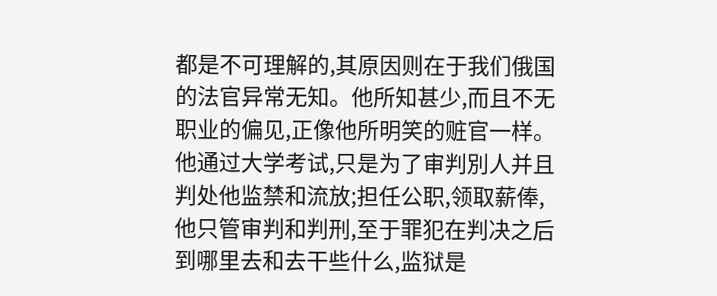都是不可理解的,其原因则在于我们俄国的法官异常无知。他所知甚少,而且不无职业的偏见,正像他所明笑的赃官一样。他通过大学考试,只是为了审判別人并且判处他监禁和流放;担任公职,领取薪俸,他只管审判和判刑,至于罪犯在判决之后到哪里去和去干些什么,监狱是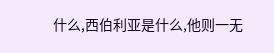什么,西伯利亚是什么,他则一无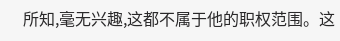所知,毫无兴趣,这都不属于他的职权范围。这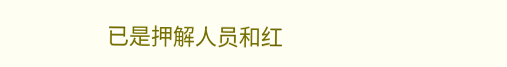已是押解人员和红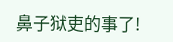鼻子狱吏的事了!